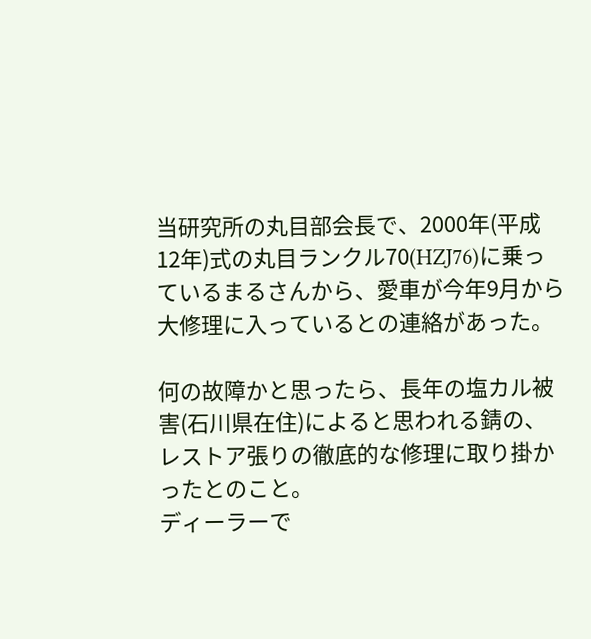当研究所の丸目部会長で、2000年(平成12年)式の丸目ランクル70(HZJ76)に乗っているまるさんから、愛車が今年9月から大修理に入っているとの連絡があった。

何の故障かと思ったら、長年の塩カル被害(石川県在住)によると思われる錆の、レストア張りの徹底的な修理に取り掛かったとのこと。
ディーラーで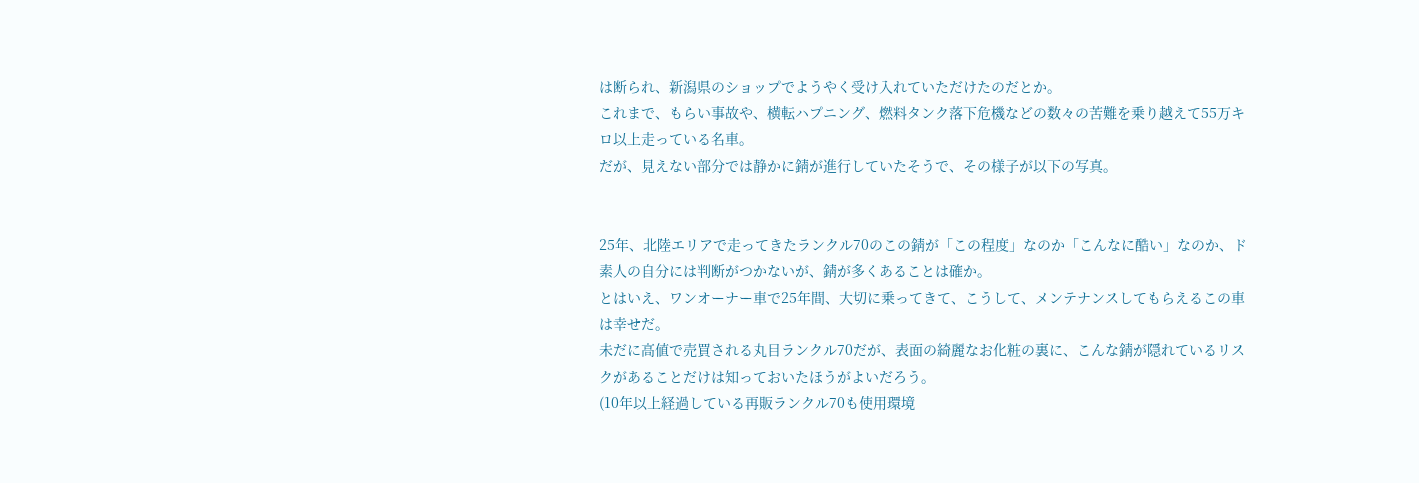は断られ、新潟県のショップでようやく受け入れていただけたのだとか。
これまで、もらい事故や、横転ハプニング、燃料タンク落下危機などの数々の苦難を乗り越えて55万キロ以上走っている名車。
だが、見えない部分では静かに錆が進行していたそうで、その様子が以下の写真。


25年、北陸エリアで走ってきたランクル70のこの錆が「この程度」なのか「こんなに酷い」なのか、ド素人の自分には判断がつかないが、錆が多くあることは確か。
とはいえ、ワンオーナー車で25年間、大切に乗ってきて、こうして、メンテナンスしてもらえるこの車は幸せだ。
未だに高値で売買される丸目ランクル70だが、表面の綺麗なお化粧の裏に、こんな錆が隠れているリスクがあることだけは知っておいたほうがよいだろう。
(10年以上経過している再販ランクル70も使用環境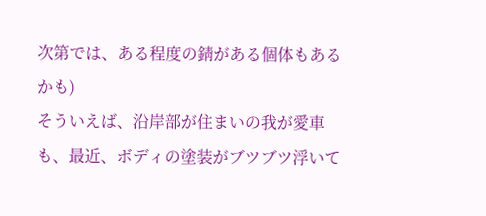次第では、ある程度の錆がある個体もあるかも)
そういえば、沿岸部が住まいの我が愛車も、最近、ボディの塗装がブツブツ浮いて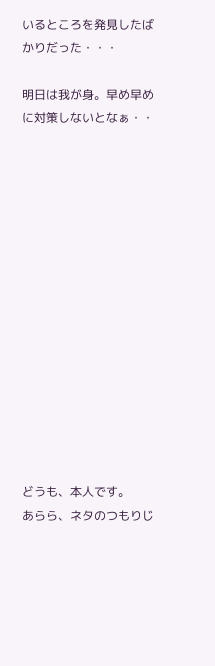いるところを発見したばかりだった・・・

明日は我が身。早め早めに対策しないとなぁ・・















どうも、本人です。
あらら、ネタのつもりじ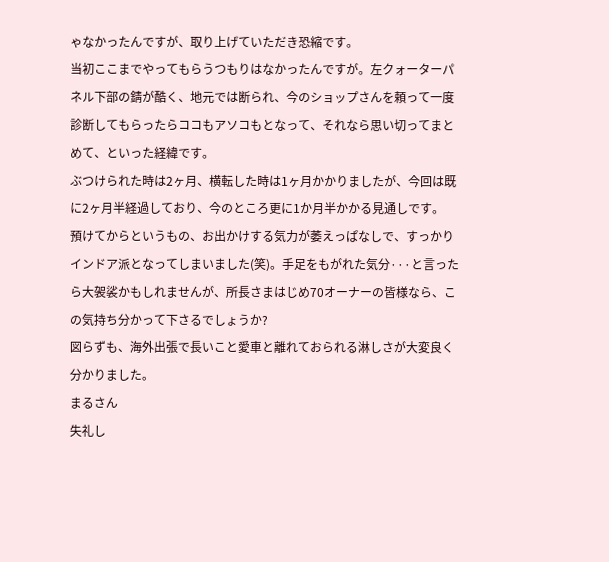ゃなかったんですが、取り上げていただき恐縮です。
当初ここまでやってもらうつもりはなかったんですが。左クォーターパネル下部の錆が酷く、地元では断られ、今のショップさんを頼って一度診断してもらったらココもアソコもとなって、それなら思い切ってまとめて、といった経緯です。
ぶつけられた時は2ヶ月、横転した時は1ヶ月かかりましたが、今回は既に2ヶ月半経過しており、今のところ更に1か月半かかる見通しです。
預けてからというもの、お出かけする気力が萎えっぱなしで、すっかりインドア派となってしまいました(笑)。手足をもがれた気分···と言ったら大袈裟かもしれませんが、所長さまはじめ70オーナーの皆様なら、この気持ち分かって下さるでしょうか?
図らずも、海外出張で長いこと愛車と離れておられる淋しさが大変良く分かりました。
まるさん
失礼し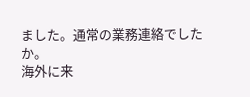ました。通常の業務連絡でしたか。
海外に来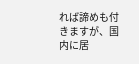れば諦めも付きますが、国内に居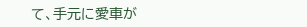て、手元に愛車が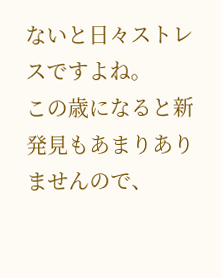ないと日々ストレスですよね。
この歳になると新発見もあまりありませんので、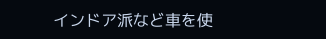インドア派など車を使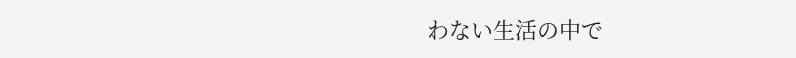わない生活の中で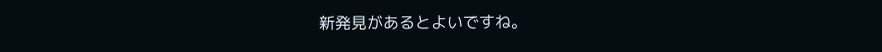新発見があるとよいですね。